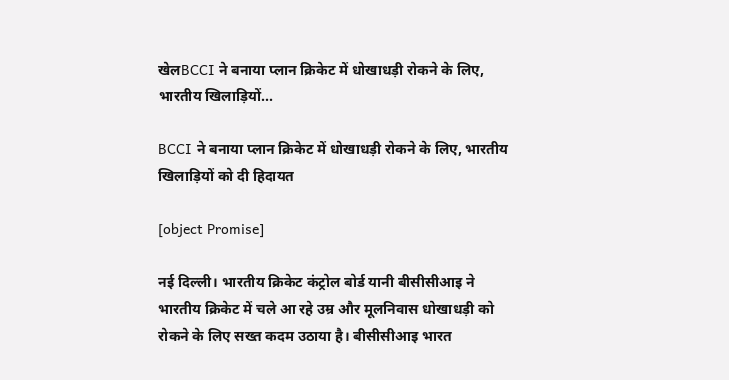खेलBCCI ने बनाया प्लान क्रिकेट में धोखाधड़ी रोकने के लिए, भारतीय खिलाड़ियों...

BCCI ने बनाया प्लान क्रिकेट में धोखाधड़ी रोकने के लिए, भारतीय खिलाड़ियों को दी हिदायत

[object Promise]

नई दिल्ली। भारतीय क्रिकेट कंट्रोल बोर्ड यानी बीसीसीआइ ने भारतीय क्रिकेट में चले आ रहे उम्र और मूलनिवास धोखाधड़ी को रोकने के लिए सख्त कदम उठाया है। बीसीसीआइ भारत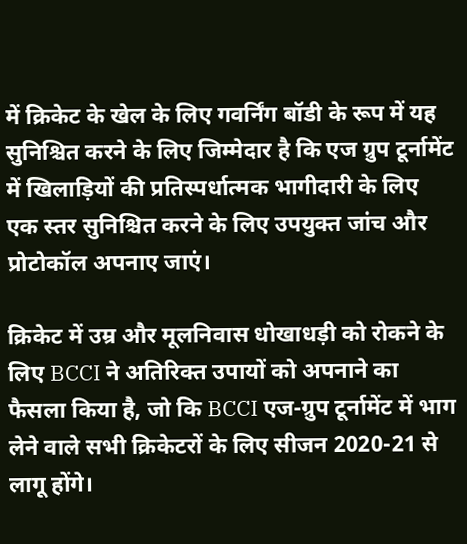में क्रिकेट के खेल के लिए गवर्निंग बॉडी के रूप में यह सुनिश्चित करने के लिए जिम्मेदार है कि एज ग्रुप टूर्नामेंट में खिलाड़ियों की प्रतिस्पर्धात्मक भागीदारी के लिए एक स्तर सुनिश्चित करने के लिए उपयुक्त जांच और प्रोटोकॉल अपनाए जाएं।

क्रिकेट में उम्र और मूलनिवास धोखाधड़ी को रोकने के लिए BCCI ने अतिरिक्त उपायों को अपनाने का फैसला किया है, जो कि BCCI एज-ग्रुप टूर्नामेंट में भाग लेने वाले सभी क्रिकेटरों के लिए सीजन 2020-21 से लागू होंगे।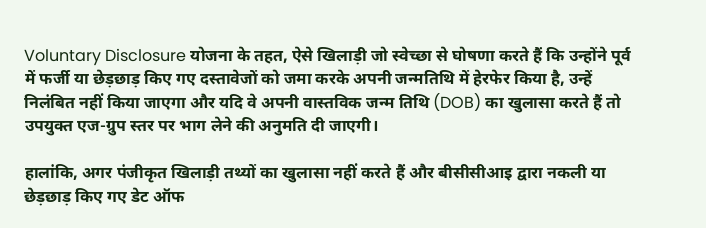Voluntary Disclosure योजना के तहत, ऐसे खिलाड़ी जो स्वेच्छा से घोषणा करते हैं कि उन्होंने पूर्व में फर्जी या छेड़छाड़ किए गए दस्तावेजों को जमा करके अपनी जन्मतिथि में हेरफेर किया है, उन्हें निलंबित नहीं किया जाएगा और यदि वे अपनी वास्तविक जन्म तिथि (DOB) का खुलासा करते हैं तो उपयुक्त एज-ग्रुप स्तर पर भाग लेने की अनुमति दी जाएगी।

हालांकि, अगर पंजीकृत खिलाड़ी तथ्यों का खुलासा नहीं करते हैं और बीसीसीआइ द्वारा नकली या छेड़छाड़ किए गए डेट ऑफ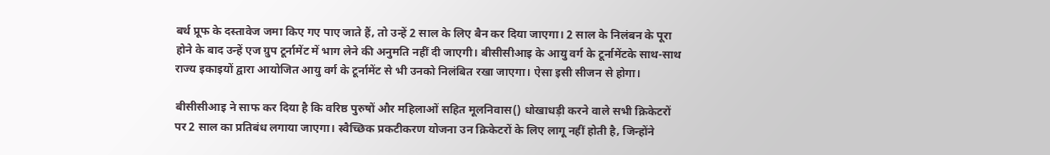बर्थ प्रूफ के दस्तावेज जमा किए गए पाए जाते हैं, तो उन्हें 2 साल के लिए बैन कर दिया जाएगा। 2 साल के निलंबन के पूरा होने के बाद उन्हें एज ग्रुप टूर्नामेंट में भाग लेने की अनुमति नहीं दी जाएगी। बीसीसीआइ के आयु वर्ग के टूर्नामेंटके साथ-साथ राज्य इकाइयों द्वारा आयोजित आयु वर्ग के टूर्नामेंट से भी उनको निलंबित रखा जाएगा। ऐसा इसी सीजन से होगा।

बीसीसीआइ ने साफ कर दिया है कि वरिष्ठ पुरुषों और महिलाओं सहित मूलनिवास() धोखाधड़ी करने वाले सभी क्रिकेटरों पर 2 साल का प्रतिबंध लगाया जाएगा। स्वैच्छिक प्रकटीकरण योजना उन क्रिकेटरों के लिए लागू नहीं होती है, जिन्होंने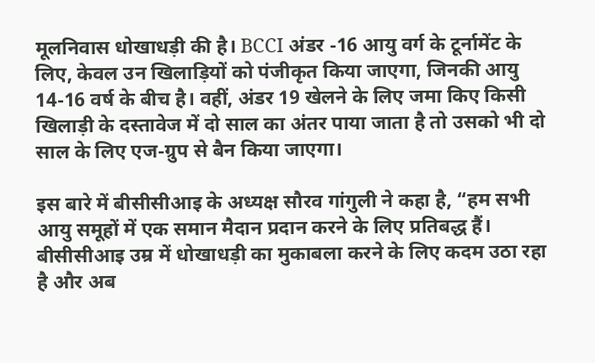मूलनिवास धोखाधड़ी की है। BCCI अंडर -16 आयु वर्ग के टूर्नामेंट के लिए, केवल उन खिलाड़ियों को पंजीकृत किया जाएगा, जिनकी आयु 14-16 वर्ष के बीच है। वहीं, अंडर 19 खेलने के लिए जमा किए किसी खिलाड़ी के दस्तावेज में दो साल का अंतर पाया जाता है तो उसको भी दो साल के लिए एज-ग्रुप से बैन किया जाएगा।

इस बारे में बीसीसीआइ के अध्यक्ष सौरव गांगुली ने कहा है, “हम सभी आयु समूहों में एक समान मैदान प्रदान करने के लिए प्रतिबद्ध हैं। बीसीसीआइ उम्र में धोखाधड़ी का मुकाबला करने के लिए कदम उठा रहा है और अब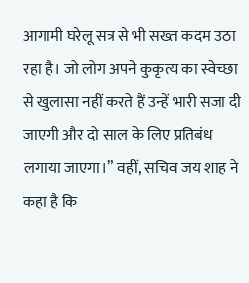आगामी घरेलू सत्र से भी सख्त कदम उठा रहा है। जो लोग अपने कुकृत्य का स्वेच्छा से खुलासा नहीं करते हैं उन्हें भारी सजा दी जाएगी और दो साल के लिए प्रतिबंध लगाया जाएगा।” वहीं, सचिव जय शाह ने कहा है कि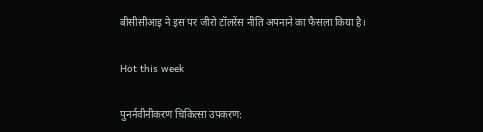बीसीसीआइ ने इस पर जीरो टॉलरेंस नीति अपनाने का फैसला किया है।

Hot this week

पुनर्नवीनीकरण चिकित्सा उपकरण: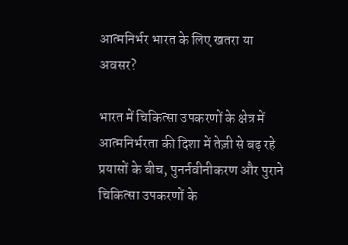आत्मनिर्भर भारत के लिए खतरा या अवसर?

भारत में चिकित्सा उपकरणों के क्षेत्र में आत्मनिर्भरता की दिशा में तेज़ी से बढ़ रहे प्रयासों के बीच, पुनर्नवीनीकरण और पुराने चिकित्सा उपकरणों के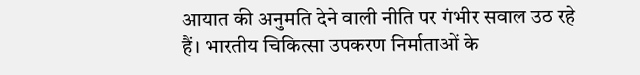आयात की अनुमति देने वाली नीति पर गंभीर सवाल उठ रहे हैं। भारतीय चिकित्सा उपकरण निर्माताओं के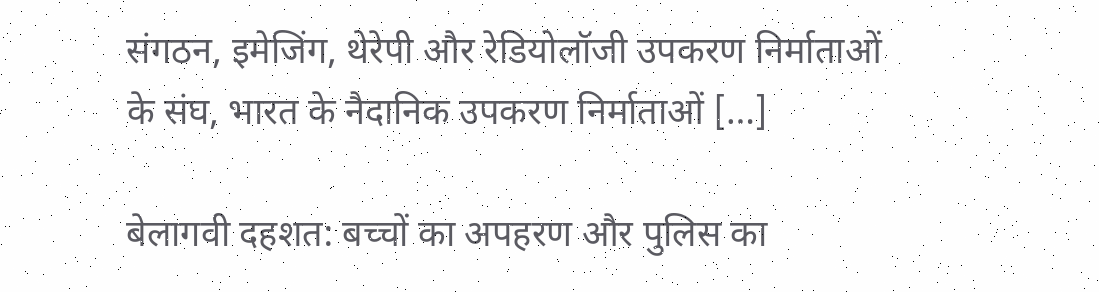संगठन, इमेजिंग, थेरेपी और रेडियोलॉजी उपकरण निर्माताओं के संघ, भारत के नैदानिक उपकरण निर्माताओं […]

बेलागवी दहशत: बच्चों का अपहरण और पुलिस का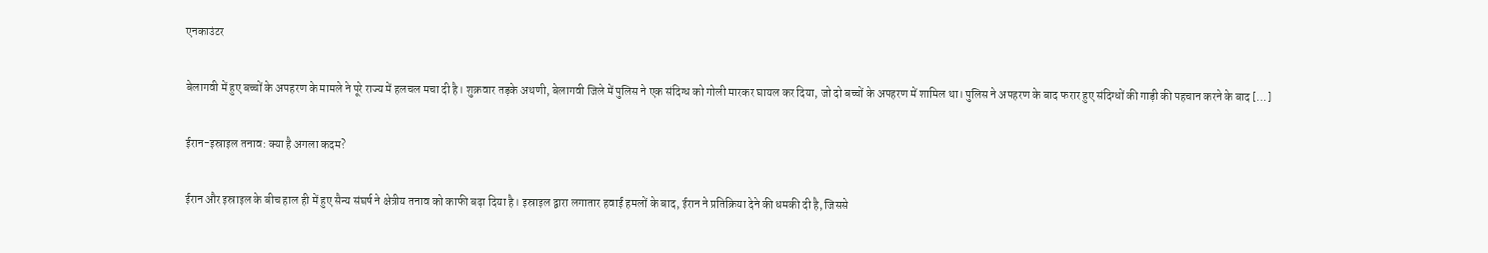एनकाउंटर

बेलागवी में हुए बच्चों के अपहरण के मामले ने पूरे राज्य में हलचल मचा दी है। शुक्रवार तड़के अथणी, बेलागवी जिले में पुलिस ने एक संदिग्ध को गोली मारकर घायल कर दिया, जो दो बच्चों के अपहरण में शामिल था। पुलिस ने अपहरण के बाद फरार हुए संदिग्धों की गाड़ी की पहचान करने के बाद […]

ईरान-इस्राइल तनाव: क्या है अगला कदम?

ईरान और इस्राइल के बीच हाल ही में हुए सैन्य संघर्ष ने क्षेत्रीय तनाव को काफी बढ़ा दिया है। इस्राइल द्वारा लगातार हवाई हमलों के बाद, ईरान ने प्रतिक्रिया देने की धमकी दी है, जिससे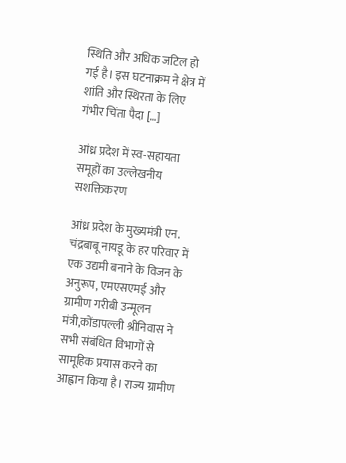स्थिति और अधिक जटिल हो गई है। इस घटनाक्रम ने क्षेत्र में शांति और स्थिरता के लिए गंभीर चिंता पैदा […]

आंध्र प्रदेश में स्व-सहायता समूहों का उल्लेखनीय सशक्तिकरण

आंध्र प्रदेश के मुख्यमंत्री एन. चंद्रबाबू नायडू के हर परिवार में एक उद्यमी बनाने के विजन के अनुरूप, एमएसएमई और ग्रामीण गरीबी उन्मूलन मंत्री,कोंडापल्ली श्रीनिवास ने सभी संबंधित विभागों से सामूहिक प्रयास करने का आह्वान किया है। राज्य ग्रामीण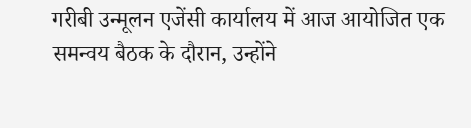गरीबी उन्मूलन एजेंसी कार्यालय में आज आयोजित एक समन्वय बैठक के दौरान, उन्होंने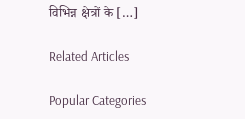विभिन्न क्षेत्रों के […]

Related Articles

Popular Categories